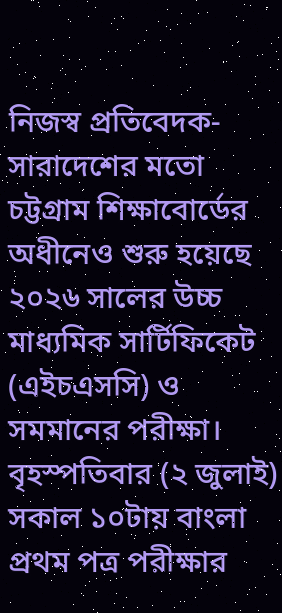নিজস্ব প্রতিবেদক-
সারাদেশের মতো চট্টগ্রাম শিক্ষাবোর্ডের অধীনেও শুরু হয়েছে ২০২৬ সালের উচ্চ মাধ্যমিক সার্টিফিকেট (এইচএসসি) ও সমমানের পরীক্ষা। বৃহস্পতিবার (২ জুলাই) সকাল ১০টায় বাংলা প্রথম পত্র পরীক্ষার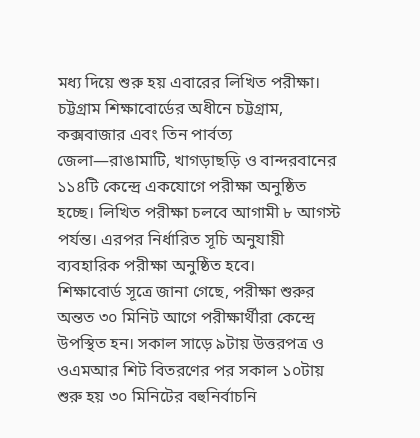মধ্য দিয়ে শুরু হয় এবারের লিখিত পরীক্ষা।
চট্টগ্রাম শিক্ষাবোর্ডের অধীনে চট্টগ্রাম, কক্সবাজার এবং তিন পার্বত্য জেলা—রাঙামাটি, খাগড়াছড়ি ও বান্দরবানের ১১৪টি কেন্দ্রে একযোগে পরীক্ষা অনুষ্ঠিত হচ্ছে। লিখিত পরীক্ষা চলবে আগামী ৮ আগস্ট পর্যন্ত। এরপর নির্ধারিত সূচি অনুযায়ী ব্যবহারিক পরীক্ষা অনুষ্ঠিত হবে।
শিক্ষাবোর্ড সূত্রে জানা গেছে, পরীক্ষা শুরুর অন্তত ৩০ মিনিট আগে পরীক্ষার্থীরা কেন্দ্রে উপস্থিত হন। সকাল সাড়ে ৯টায় উত্তরপত্র ও ওএমআর শিট বিতরণের পর সকাল ১০টায় শুরু হয় ৩০ মিনিটের বহুনির্বাচনি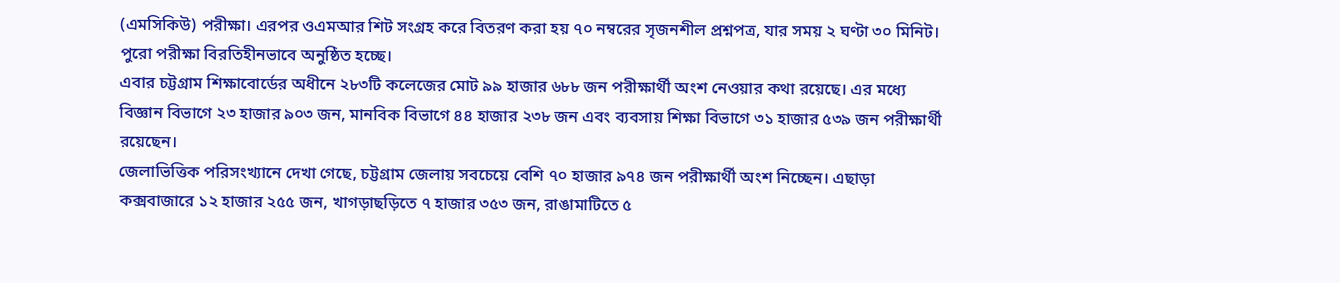(এমসিকিউ) পরীক্ষা। এরপর ওএমআর শিট সংগ্রহ করে বিতরণ করা হয় ৭০ নম্বরের সৃজনশীল প্রশ্নপত্র, যার সময় ২ ঘণ্টা ৩০ মিনিট। পুরো পরীক্ষা বিরতিহীনভাবে অনুষ্ঠিত হচ্ছে।
এবার চট্টগ্রাম শিক্ষাবোর্ডের অধীনে ২৮৩টি কলেজের মোট ৯৯ হাজার ৬৮৮ জন পরীক্ষার্থী অংশ নেওয়ার কথা রয়েছে। এর মধ্যে বিজ্ঞান বিভাগে ২৩ হাজার ৯০৩ জন, মানবিক বিভাগে ৪৪ হাজার ২৩৮ জন এবং ব্যবসায় শিক্ষা বিভাগে ৩১ হাজার ৫৩৯ জন পরীক্ষার্থী রয়েছেন।
জেলাভিত্তিক পরিসংখ্যানে দেখা গেছে, চট্টগ্রাম জেলায় সবচেয়ে বেশি ৭০ হাজার ৯৭৪ জন পরীক্ষার্থী অংশ নিচ্ছেন। এছাড়া কক্সবাজারে ১২ হাজার ২৫৫ জন, খাগড়াছড়িতে ৭ হাজার ৩৫৩ জন, রাঙামাটিতে ৫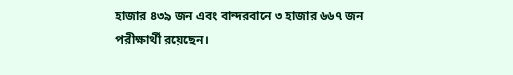হাজার ৪৩৯ জন এবং বান্দরবানে ৩ হাজার ৬৬৭ জন পরীক্ষার্থী রয়েছেন।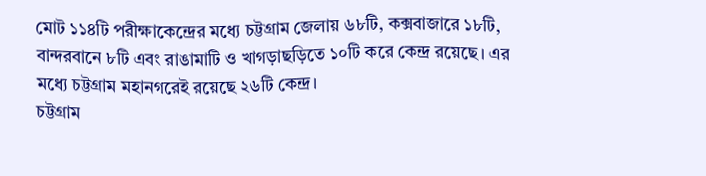মোট ১১৪টি পরীক্ষাকেন্দ্রের মধ্যে চট্টগ্রাম জেলায় ৬৮টি, কক্সবাজারে ১৮টি, বান্দরবানে ৮টি এবং রাঙামাটি ও খাগড়াছড়িতে ১০টি করে কেন্দ্র রয়েছে। এর মধ্যে চট্টগ্রাম মহানগরেই রয়েছে ২৬টি কেন্দ্র।
চট্টগ্রাম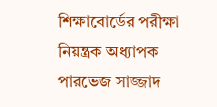শিক্ষাবোর্ডের পরীক্ষা নিয়ন্ত্রক অধ্যাপক পারভেজ সাজ্জাদ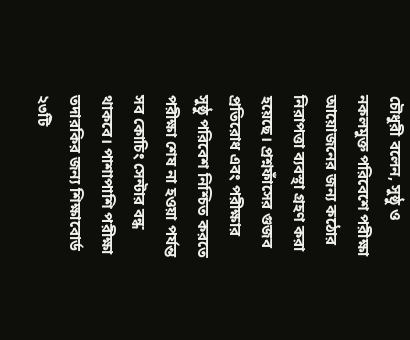চৌধুরী বলেন, সুষ্ঠু ও নকলমুক্ত পরিবেশে পরীক্ষা আয়োজনের জন্য কঠোর নিরাপত্তা ব্যবস্থা গ্রহণ করা হয়েছে। প্রশ্নফাঁসের গুজব প্রতিরোধ এবং পরীক্ষার সুষ্ঠু পরিবেশ নিশ্চিত করতে পরীক্ষা শেষ না হওয়া পর্যন্ত সব কোচিং সেন্টার বন্ধ থাকবে। পাশাপাশি পরীক্ষা তদারকির জন্য শিক্ষাবোর্ড ২৩টি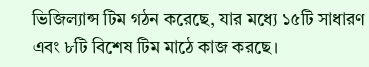ভিজিল্যান্স টিম গঠন করেছে, যার মধ্যে ১৫টি সাধারণ এবং ৮টি বিশেষ টিম মাঠে কাজ করছে।